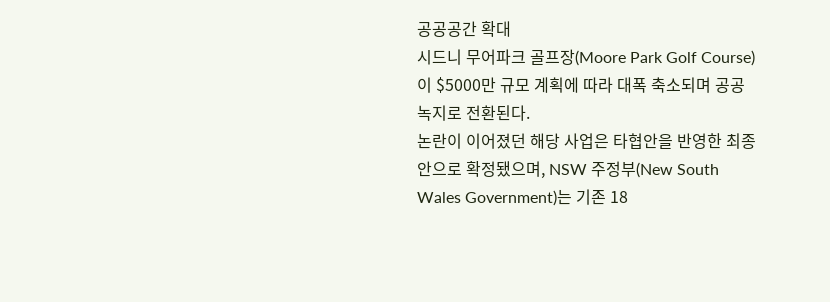공공공간 확대
시드니 무어파크 골프장(Moore Park Golf Course)이 $5000만 규모 계획에 따라 대폭 축소되며 공공 녹지로 전환된다.
논란이 이어졌던 해당 사업은 타협안을 반영한 최종안으로 확정됐으며, NSW 주정부(New South Wales Government)는 기존 18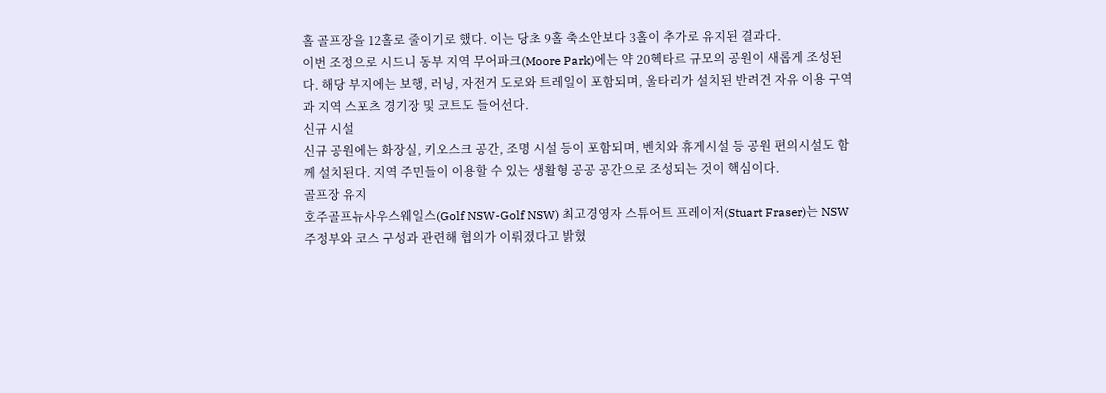홀 골프장을 12홀로 줄이기로 했다. 이는 당초 9홀 축소안보다 3홀이 추가로 유지된 결과다.
이번 조정으로 시드니 동부 지역 무어파크(Moore Park)에는 약 20헥타르 규모의 공원이 새롭게 조성된다. 해당 부지에는 보행, 러닝, 자전거 도로와 트레일이 포함되며, 울타리가 설치된 반려견 자유 이용 구역과 지역 스포츠 경기장 및 코트도 들어선다.
신규 시설
신규 공원에는 화장실, 키오스크 공간, 조명 시설 등이 포함되며, 벤치와 휴게시설 등 공원 편의시설도 함께 설치된다. 지역 주민들이 이용할 수 있는 생활형 공공 공간으로 조성되는 것이 핵심이다.
골프장 유지
호주골프뉴사우스웨일스(Golf NSW-Golf NSW) 최고경영자 스튜어트 프레이저(Stuart Fraser)는 NSW 주정부와 코스 구성과 관련해 협의가 이뤄졌다고 밝혔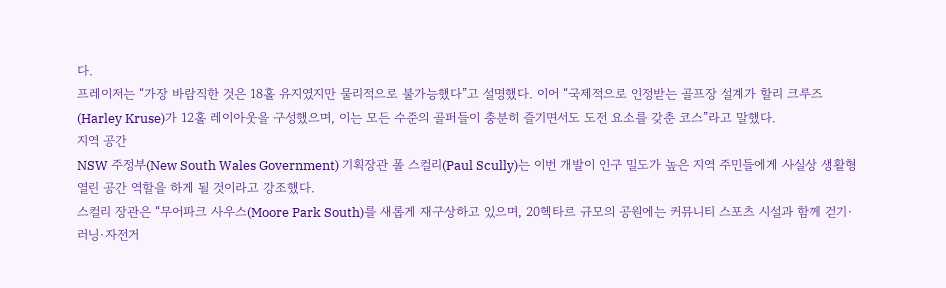다.
프레이저는 “가장 바람직한 것은 18홀 유지였지만 물리적으로 불가능했다”고 설명했다. 이어 “국제적으로 인정받는 골프장 설계가 할리 크루즈(Harley Kruse)가 12홀 레이아웃을 구성했으며, 이는 모든 수준의 골퍼들이 충분히 즐기면서도 도전 요소를 갖춘 코스”라고 말했다.
지역 공간
NSW 주정부(New South Wales Government) 기획장관 폴 스컬리(Paul Scully)는 이번 개발이 인구 밀도가 높은 지역 주민들에게 사실상 생활형 열린 공간 역할을 하게 될 것이라고 강조했다.
스컬리 장관은 “무어파크 사우스(Moore Park South)를 새롭게 재구상하고 있으며, 20헥타르 규모의 공원에는 커뮤니티 스포츠 시설과 함께 걷기·러닝·자전거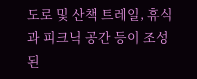도로 및 산책 트레일, 휴식과 피크닉 공간 등이 조성된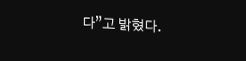다”고 밝혔다.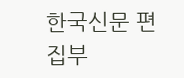한국신문 편집부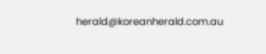herald@koreanherald.com.au